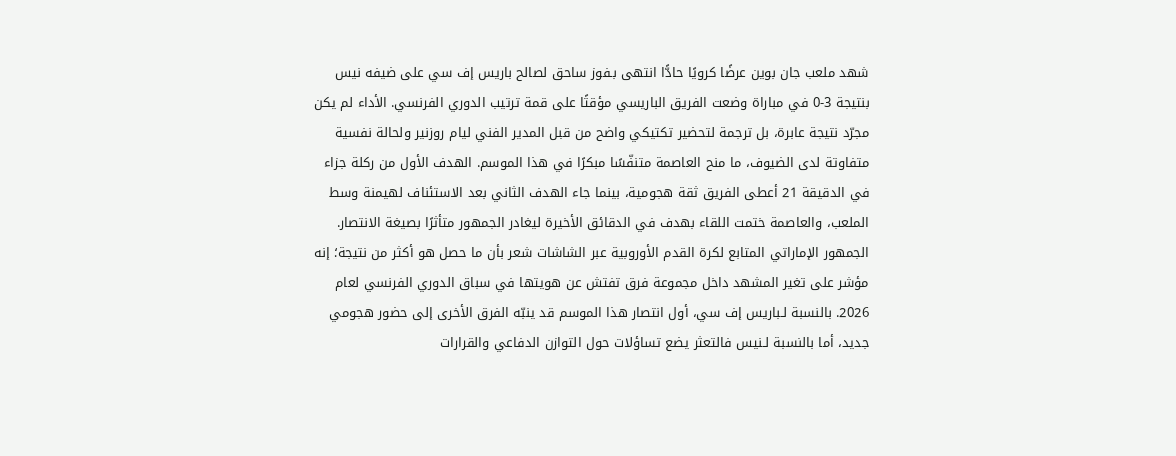شهد ملعب جان بوين عرضًا كرويًا حادًّا انتهى بـفوز ساحق لصالح باريس إف سي على ضيفه نيس بنتيجة 3-0 في مباراة وضعت الفريق الباريسي مؤقتًا على قمة ترتيب الدوري الفرنسي. الأداء لم يكن مجرّد نتيجة عابرة، بل ترجمة لتحضير تكتيكي واضح من قبل المدير الفني ليام روزنير ولحالة نفسية متفاوتة لدى الضيوف، ما منح العاصمة متنفّسًا مبكرًا في هذا الموسم. الهدف الأول من ركلة جزاء في الدقيقة 21 أعطى الفريق ثقة هجومية، بينما جاء الهدف الثاني بعد الاستئناف لهيمنة وسط الملعب، والعاصمة ختمت اللقاء بهدف في الدقائق الأخيرة ليغادر الجمهور متأثرًا بصيغة الانتصار.
الجمهور الإماراتي المتابع لكرة القدم الأوروبية عبر الشاشات شعر بأن ما حصل هو أكثر من نتيجة؛ إنه مؤشر على تغير المشهد داخل مجموعة فرق تفتش عن هويتها في سباق الدوري الفرنسي لعام 2026. بالنسبة لـباريس إف سي، أول انتصار هذا الموسم قد ينبّه الفرق الأخرى إلى حضور هجومي جديد، أما بالنسبة لـنيس فالتعثر يضع تساؤلات حول التوازن الدفاعي والقرارات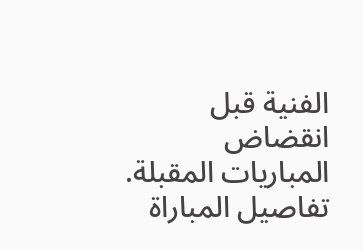الفنية قبل انقضاض المباريات المقبلة.
تفاصيل المباراة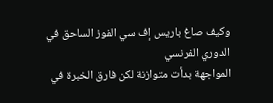وكيف صاغ باريس إف سي الفوز الساحق في الدوري الفرنسي
المواجهة بدأت متوازنة لكن فارق الخبرة في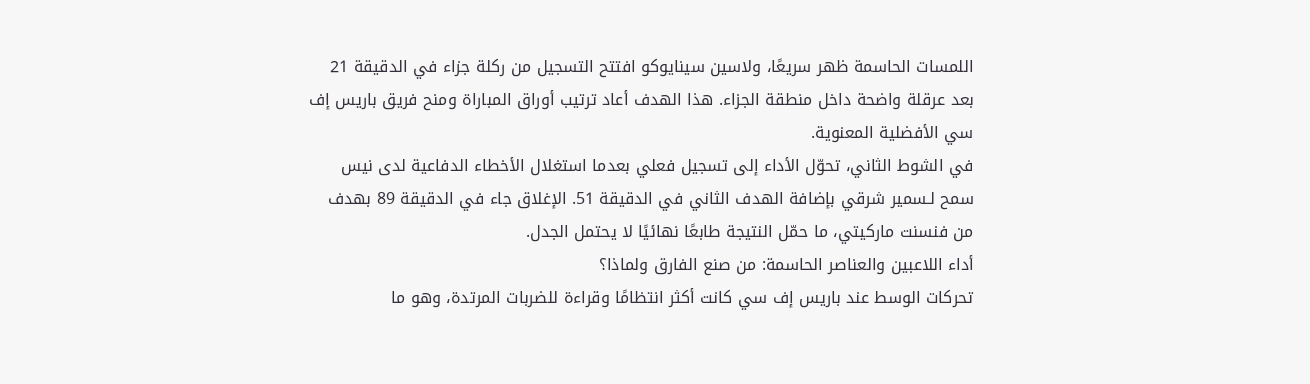اللمسات الحاسمة ظهر سريعًا، ولاسين سينايوكو افتتح التسجيل من ركلة جزاء في الدقيقة 21 بعد عرقلة واضحة داخل منطقة الجزاء. هذا الهدف أعاد ترتيب أوراق المباراة ومنح فريق باريس إف سي الأفضلية المعنوية.
في الشوط الثاني، تحوّل الأداء إلى تسجيل فعلي بعدما استغلال الأخطاء الدفاعية لدى نيس سمح لـسمير شرقي بإضافة الهدف الثاني في الدقيقة 51. الإغلاق جاء في الدقيقة 89 بهدف من فنسنت ماركيتي، ما حمّل النتيجة طابعًا نهائيًا لا يحتمل الجدل.
أداء اللاعبين والعناصر الحاسمة: من صنع الفارق ولماذا؟
تحركات الوسط عند باريس إف سي كانت أكثر انتظامًا وقراءة للضربات المرتدة، وهو ما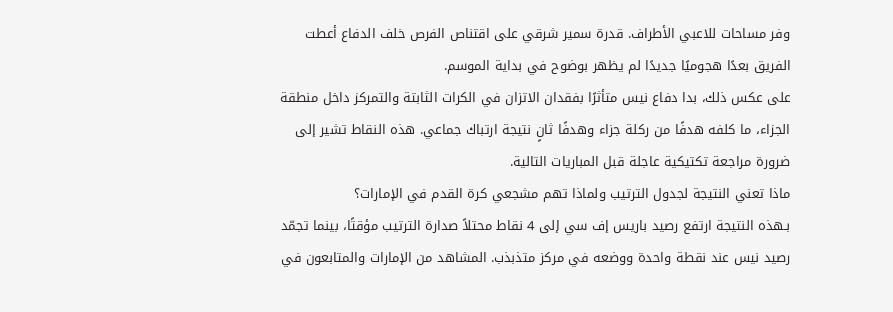وفر مساحات للاعبي الأطراف. قدرة سمير شرقي على اقتناص الفرص خلف الدفاع أعطت الفريق بعدًا هجوميًا جديدًا لم يظهر بوضوح في بداية الموسم.
على عكس ذلك، بدا دفاع نيس متأثرًا بفقدان الاتزان في الكرات الثابتة والتمركز داخل منطقة الجزاء، ما كلفه هدفًا من ركلة جزاء وهدفًا ثانٍ نتيجة ارتباك جماعي. هذه النقاط تشير إلى ضرورة مراجعة تكتيكية عاجلة قبل المباريات التالية.
ماذا تعني النتيجة لجدول الترتيب ولماذا تهم مشجعي كرة القدم في الإمارات؟
بـهذه النتيجة ارتفع رصيد باريس إف سي إلى 4 نقاط محتلاً صدارة الترتيب مؤقتًا، بينما تجمّد رصيد نيس عند نقطة واحدة ووضعه في مركز متذبذب. المشاهد من الإمارات والمتابعون في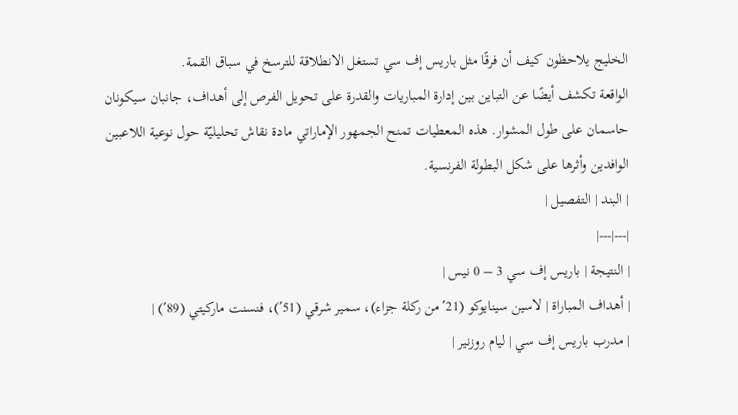الخليج يلاحظون كيف أن فرقًا مثل باريس إف سي تستغل الانطلاقة للترسخ في سباق القمة.
الواقعة تكشف أيضًا عن التباين بين إدارة المباريات والقدرة على تحويل الفرص إلى أهداف، جانبان سيكونان حاسمان على طول المشوار. هذه المعطيات تمنح الجمهور الإماراتي مادة نقاش تحليليّة حول نوعية اللاعبين الوافدين وأثرها على شكل البطولة الفرنسية.
| البند | التفصيل |
|---|---|
| النتيجة | باريس إف سي 3 – 0 نيس |
| أهداف المباراة | لاسين سينايوكو (21′ من ركلة جزاء)، سمير شرقي (51′)، فنسنت ماركيتي (89′) |
| مدرب باريس إف سي | ليام روزنير |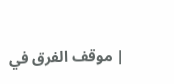| موقف الفرق في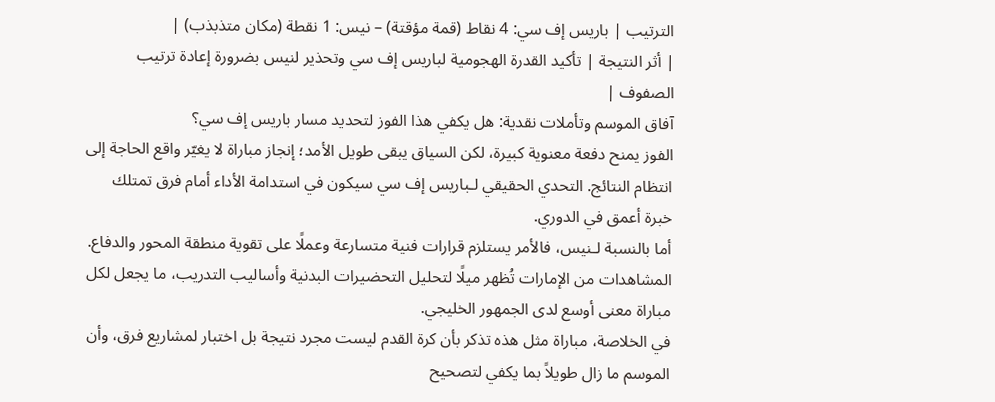الترتيب | باريس إف سي: 4 نقاط (قمة مؤقتة) – نيس: 1 نقطة (مكان متذبذب) |
| أثر النتيجة | تأكيد القدرة الهجومية لباريس إف سي وتحذير لنيس بضرورة إعادة ترتيب الصفوف |
آفاق الموسم وتأملات نقدية: هل يكفي هذا الفوز لتحديد مسار باريس إف سي؟
الفوز يمنح دفعة معنوية كبيرة، لكن السياق يبقى طويل الأمد؛ إنجاز مباراة لا يغيّر واقع الحاجة إلى انتظام النتائج. التحدي الحقيقي لـباريس إف سي سيكون في استدامة الأداء أمام فرق تمتلك خبرة أعمق في الدوري.
أما بالنسبة لـنيس، فالأمر يستلزم قرارات فنية متسارعة وعملًا على تقوية منطقة المحور والدفاع. المشاهدات من الإمارات تُظهر ميلًا لتحليل التحضيرات البدنية وأساليب التدريب، ما يجعل لكل مباراة معنى أوسع لدى الجمهور الخليجي.
في الخلاصة، مباراة مثل هذه تذكر بأن كرة القدم ليست مجرد نتيجة بل اختبار لمشاريع فرق، وأن الموسم ما زال طويلاً بما يكفي لتصحيح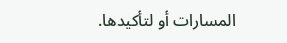المسارات أو لتأكيدها.